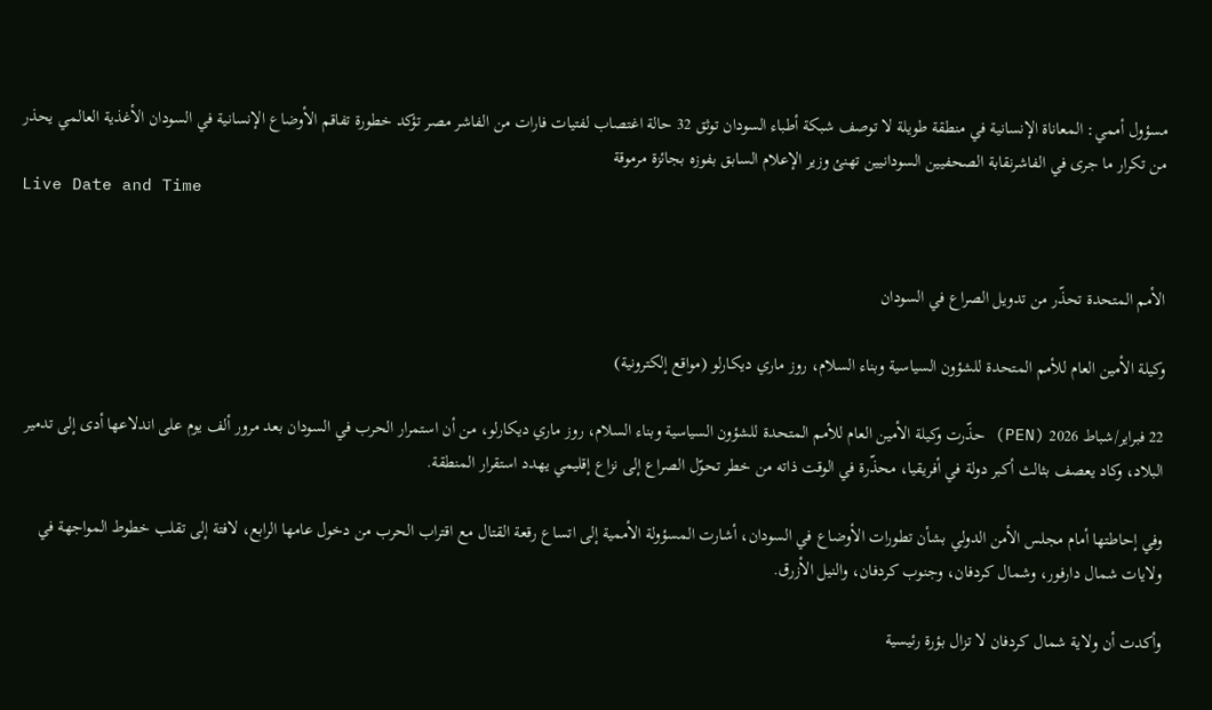مسؤول أممي: المعاناة الإنسانية في منطقة طويلة لا توصف شبكة أطباء السودان توثق 32 حالة اغتصاب لفتيات فارات من الفاشر مصر تؤكد خطورة تفاقم الأوضاع الإنسانية في السودان الأغذية العالمي يحذر من تكرار ما جرى في الفاشرنقابة الصحفيين السودانيين تهنئ وزير الإعلام السابق بفوزه بجائزة مرموقة
Live Date and Time


الأمم المتحدة تحذّر من تدويل الصراع في السودان

وكيلة الأمين العام للأمم المتحدة للشؤون السياسية وبناء السلام، روز ماري ديكارلو (مواقع إلكترونية)

22 فبراير/شباط 2026 (PEN) حذّرت وكيلة الأمين العام للأمم المتحدة للشؤون السياسية وبناء السلام، روز ماري ديكارلو، من أن استمرار الحرب في السودان بعد مرور ألف يوم على اندلاعها أدى إلى تدمير البلاد، وكاد يعصف بثالث أكبر دولة في أفريقيا، محذّرة في الوقت ذاته من خطر تحوّل الصراع إلى نزاع إقليمي يهدد استقرار المنطقة.

وفي إحاطتها أمام مجلس الأمن الدولي بشأن تطورات الأوضاع في السودان، أشارت المسؤولة الأممية إلى اتساع رقعة القتال مع اقتراب الحرب من دخول عامها الرابع، لافتة إلى تقلب خطوط المواجهة في ولايات شمال دارفور، وشمال كردفان، وجنوب كردفان، والنيل الأزرق.

وأكدت أن ولاية شمال كردفان لا تزال بؤرة رئيسية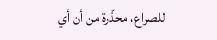للصراع، محذّرة من أن أي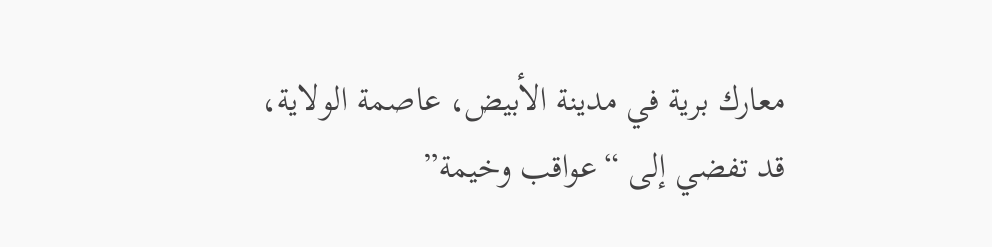معارك برية في مدينة الأبيض، عاصمة الولاية، قد تفضي إلى “عواقب وخيمة”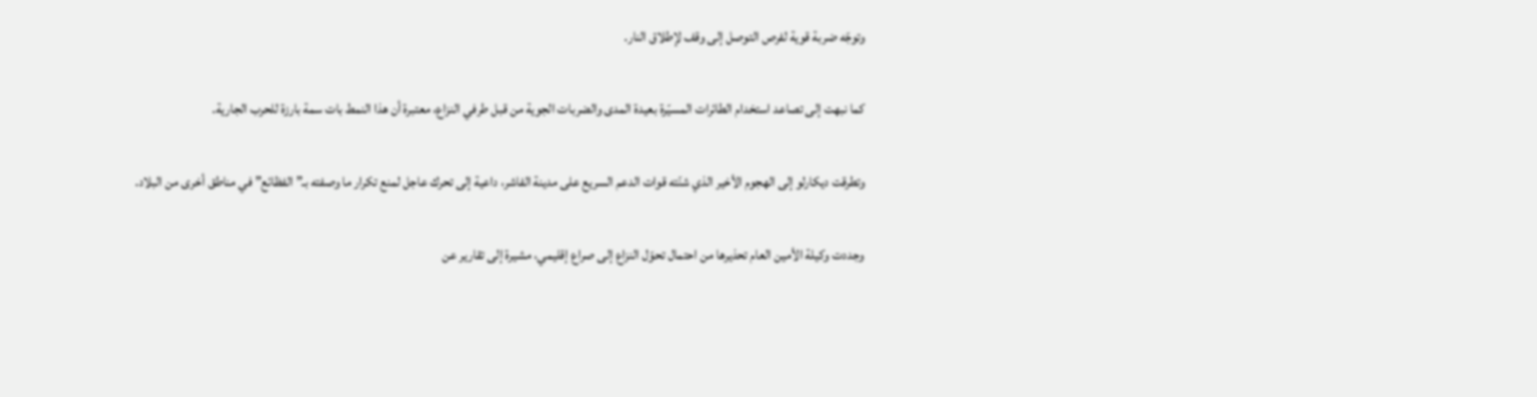وتوجّه ضربة قوية لفرص التوصل إلى وقف لإطلاق النار.

كما نبهت إلى تصاعد استخدام الطائرات المسيّرة بعيدة المدى والضربات الجوية من قبل طرفي النزاع، معتبرة أن هذا النمط بات سمة بارزة للحرب الجارية.

وتطرقت ديكارلو إلى الهجوم الأخير الذي شنّته قوات الدعم السريع على مدينة الفاشر، داعية إلى تحرك عاجل لمنع تكرار ما وصفته بـ”الفظائع” في مناطق أخرى من البلاد.

وجددت وكيلة الأمين العام تحذيرها من احتمال تحوّل النزاع إلى صراع إقليمي، مشيرة إلى تقارير عن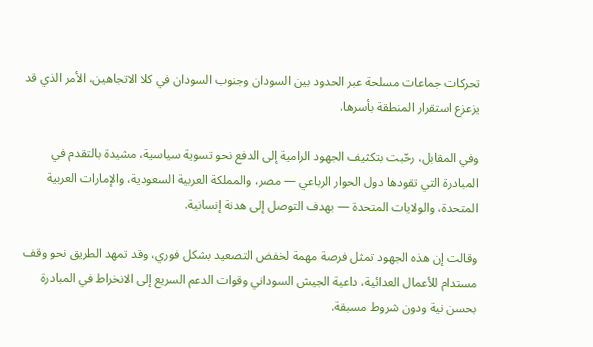تحركات جماعات مسلحة عبر الحدود بين السودان وجنوب السودان في كلا الاتجاهين، الأمر الذي قد يزعزع استقرار المنطقة بأسرها.

وفي المقابل، رحّبت بتكثيف الجهود الرامية إلى الدفع نحو تسوية سياسية، مشيدة بالتقدم في المبادرة التي تقودها دول الحوار الرباعي — مصر، والمملكة العربية السعودية، والإمارات العربية المتحدة، والولايات المتحدة — بهدف التوصل إلى هدنة إنسانية.

وقالت إن هذه الجهود تمثل فرصة مهمة لخفض التصعيد بشكل فوري، وقد تمهد الطريق نحو وقف مستدام للأعمال العدائية، داعية الجيش السوداني وقوات الدعم السريع إلى الانخراط في المبادرة بحسن نية ودون شروط مسبقة.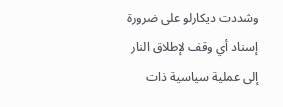وشددت ديكارلو على ضرورة إسناد أي وقف لإطلاق النار إلى عملية سياسية ذات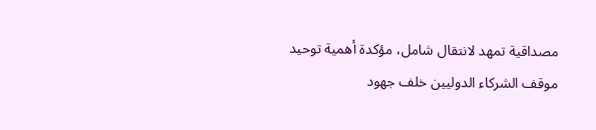مصداقية تمهد لانتقال شامل، مؤكدة أهمية توحيد موقف الشركاء الدوليين خلف جهود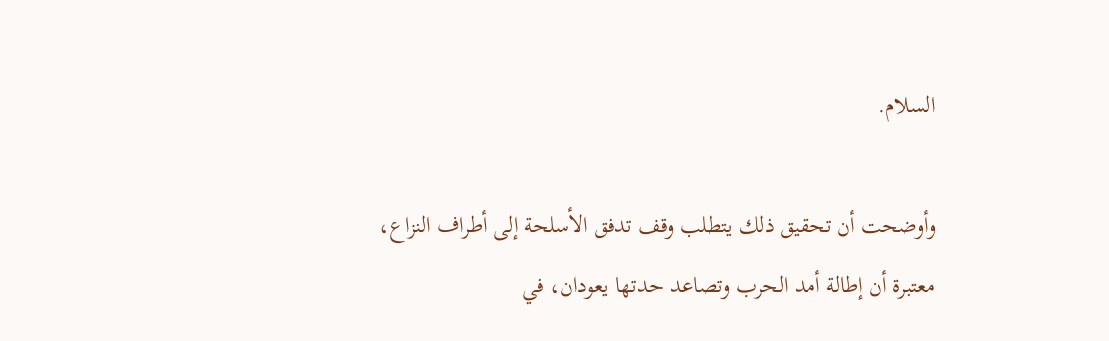السلام.

وأوضحت أن تحقيق ذلك يتطلب وقف تدفق الأسلحة إلى أطراف النزاع، معتبرة أن إطالة أمد الحرب وتصاعد حدتها يعودان، في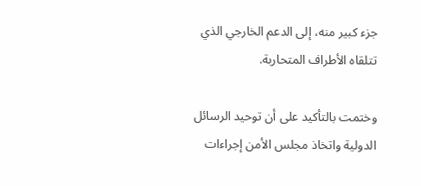جزء كبير منه، إلى الدعم الخارجي الذي تتلقاه الأطراف المتحاربة.

وختمت بالتأكيد على أن توحيد الرسائل الدولية واتخاذ مجلس الأمن إجراءات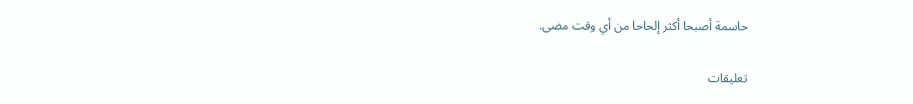حاسمة أصبحا أكثر إلحاحا من أي وقت مضى.

تعليقات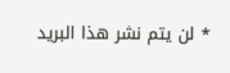* لن يتم نشر هذا البريد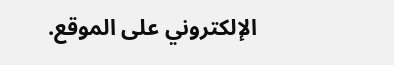الإلكتروني على الموقع.